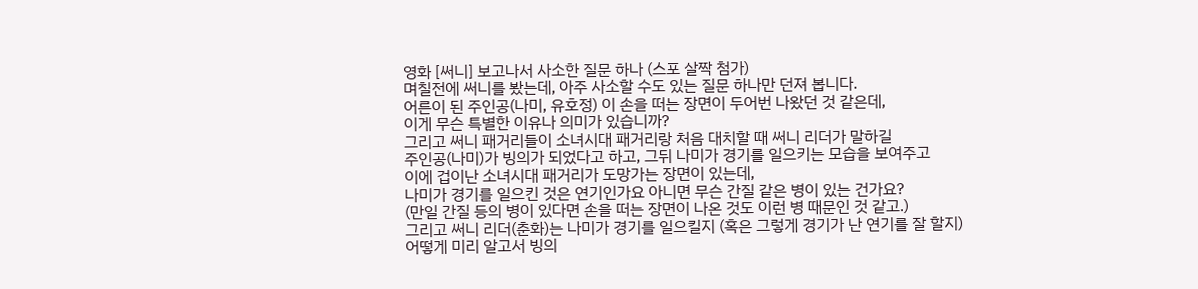영화 [써니] 보고나서 사소한 질문 하나 (스포 살짝 첨가)
며칠전에 써니를 봤는데, 아주 사소할 수도 있는 질문 하나만 던져 봅니다.
어른이 된 주인공(나미, 유호정) 이 손을 떠는 장면이 두어번 나왔던 것 같은데,
이게 무슨 특별한 이유나 의미가 있습니까?
그리고 써니 패거리들이 소녀시대 패거리랑 처음 대치할 때 써니 리더가 말하길
주인공(나미)가 빙의가 되었다고 하고, 그뒤 나미가 경기를 일으키는 모습을 보여주고
이에 겁이난 소녀시대 패거리가 도망가는 장면이 있는데,
나미가 경기를 일으킨 것은 연기인가요 아니면 무슨 간질 같은 병이 있는 건가요?
(만일 간질 등의 병이 있다면 손을 떠는 장면이 나온 것도 이런 병 때문인 것 같고.)
그리고 써니 리더(춘화)는 나미가 경기를 일으킬지 (혹은 그렇게 경기가 난 연기를 잘 할지)
어떻게 미리 알고서 빙의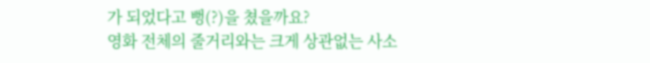가 되었다고 뻥(?)을 쳤을까요?
영화 전체의 줄거리와는 크게 상관없는 사소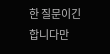한 질문이긴 합니다만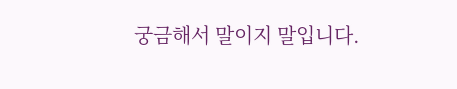궁금해서 말이지 말입니다.